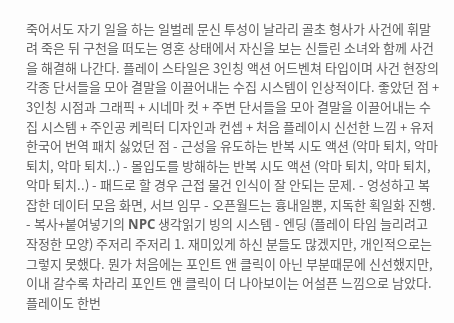죽어서도 자기 일을 하는 일벌레 문신 투성이 날라리 골초 형사가 사건에 휘말려 죽은 뒤 구천을 떠도는 영혼 상태에서 자신을 보는 신들린 소녀와 함께 사건을 해결해 나간다. 플레이 스타일은 3인칭 액션 어드벤쳐 타입이며 사건 현장의 각종 단서들을 모아 결말을 이끌어내는 수집 시스템이 인상적이다. 좋았던 점 + 3인칭 시점과 그래픽 + 시네마 컷 + 주변 단서들을 모아 결말을 이끌어내는 수집 시스템 + 주인공 케릭터 디자인과 컨셉 + 처음 플레이시 신선한 느낌 + 유저 한국어 번역 패치 싫었던 점 - 근성을 유도하는 반복 시도 액션 (악마 퇴치, 악마 퇴치, 악마 퇴치..) - 몰입도를 방해하는 반복 시도 액션 (악마 퇴치, 악마 퇴치, 악마 퇴치..) - 패드로 할 경우 근접 물건 인식이 잘 안되는 문제. - 엉성하고 복잡한 데이터 모음 화면, 서브 임무 - 오픈월드는 흉내일뿐, 지독한 획일화 진행. - 복사+붙여넣기의 NPC 생각읽기 빙의 시스템 - 엔딩 (플레이 타임 늘리려고 작정한 모양) 주저리 주저리 1. 재미있게 하신 분들도 많겠지만, 개인적으로는 그렇지 못했다. 뭔가 처음에는 포인트 앤 클릭이 아닌 부분때문에 신선했지만, 이내 갈수록 차라리 포인트 앤 클릭이 더 나아보이는 어설픈 느낌으로 남았다. 플레이도 한번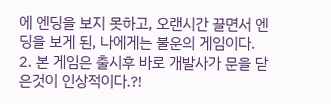에 엔딩을 보지 못하고, 오랜시간 끌면서 엔딩을 보게 된, 나에게는 불운의 게임이다. 2. 본 게임은 출시후 바로 개발사가 문을 닫은것이 인상적이다.?!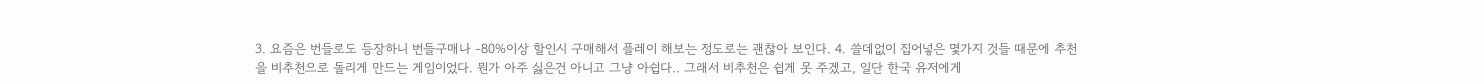3. 요즘은 번들로도 등장하니 번들구매나 -80%이상 할인시 구매해서 플레이 해보는 정도로는 괜찮아 보인다. 4. 쓸데없이 집어넣은 몇가지 것들 때문에 추천을 비추천으로 돌리게 만드는 게임이었다. 뭔가 아주 싫은건 아니고 그냥 아쉽다.. 그래서 비추천은 쉽게 못 주겠고, 일단 한국 유저에게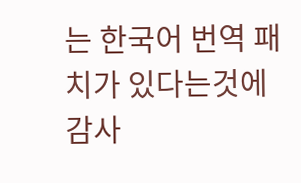는 한국어 번역 패치가 있다는것에 감사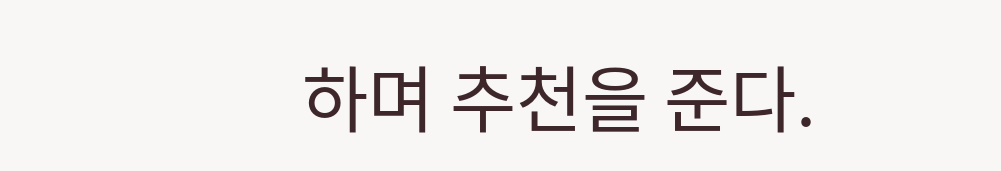하며 추천을 준다.